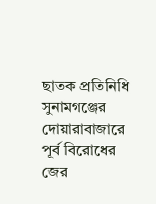ছাতক প্রতিনিধি
সুনামগঞ্জের দোয়ারাবাজারে পূর্ব বিরোধের জের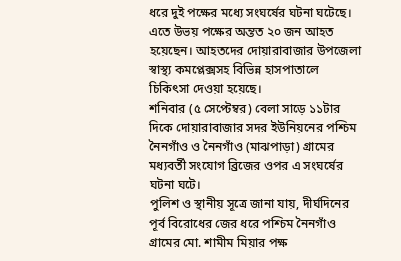ধরে দুই পক্ষের মধ্যে সংঘর্ষের ঘটনা ঘটেছে। এতে উভয় পক্ষের অন্তত ২০ জন আহত হয়েছেন। আহতদের দোয়ারাবাজার উপজেলা স্বাস্থ্য কমপ্লেক্সসহ বিভিন্ন হাসপাতালে চিকিৎসা দেওয়া হয়েছে।
শনিবার (৫ সেপ্টেম্বর) বেলা সাড়ে ১১টার দিকে দোয়ারাবাজার সদর ইউনিয়নের পশ্চিম নৈনগাঁও ও নৈনগাঁও (মাঝপাড়া) গ্রামের মধ্যবর্তী সংযোগ ব্রিজের ওপর এ সংঘর্ষের ঘটনা ঘটে।
পুলিশ ও স্থানীয় সূত্রে জানা যায়, দীর্ঘদিনের পূর্ব বিরোধের জের ধরে পশ্চিম নৈনগাঁও গ্রামের মো. শামীম মিয়ার পক্ষ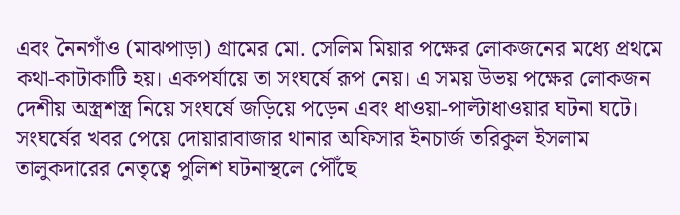এবং নৈনগাঁও (মাঝপাড়া) গ্রামের মো. সেলিম মিয়ার পক্ষের লোকজনের মধ্যে প্রথমে কথা-কাটাকাটি হয়। একপর্যায়ে তা সংঘর্ষে রূপ নেয়। এ সময় উভয় পক্ষের লোকজন দেশীয় অস্ত্রশস্ত্র নিয়ে সংঘর্ষে জড়িয়ে পড়েন এবং ধাওয়া-পাল্টাধাওয়ার ঘটনা ঘটে।
সংঘর্ষের খবর পেয়ে দোয়ারাবাজার থানার অফিসার ইনচার্জ তরিকুল ইসলাম তালুকদারের নেতৃত্বে পুলিশ ঘটনাস্থলে পৌঁছে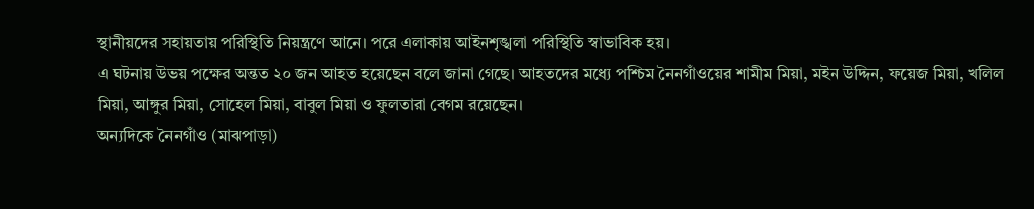স্থানীয়দের সহায়তায় পরিস্থিতি নিয়ন্ত্রণে আনে। পরে এলাকায় আইনশৃঙ্খলা পরিস্থিতি স্বাভাবিক হয়।
এ ঘটনায় উভয় পক্ষের অন্তত ২০ জন আহত হয়েছেন বলে জানা গেছে। আহতদের মধ্যে পশ্চিম নৈনগাঁওয়ের শামীম মিয়া, মইন উদ্দিন, ফয়েজ মিয়া, খলিল মিয়া, আঙ্গুর মিয়া, সোহেল মিয়া, বাবুল মিয়া ও ফুলতারা বেগম রয়েছেন।
অন্যদিকে নৈনগাঁও (মাঝপাড়া)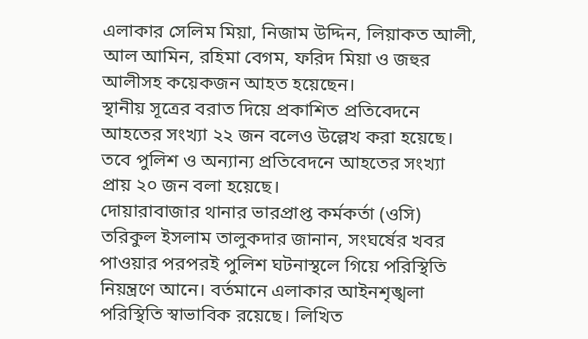এলাকার সেলিম মিয়া, নিজাম উদ্দিন, লিয়াকত আলী, আল আমিন, রহিমা বেগম, ফরিদ মিয়া ও জহুর আলীসহ কয়েকজন আহত হয়েছেন।
স্থানীয় সূত্রের বরাত দিয়ে প্রকাশিত প্রতিবেদনে আহতের সংখ্যা ২২ জন বলেও উল্লেখ করা হয়েছে। তবে পুলিশ ও অন্যান্য প্রতিবেদনে আহতের সংখ্যা প্রায় ২০ জন বলা হয়েছে।
দোয়ারাবাজার থানার ভারপ্রাপ্ত কর্মকর্তা (ওসি) তরিকুল ইসলাম তালুকদার জানান, সংঘর্ষের খবর পাওয়ার পরপরই পুলিশ ঘটনাস্থলে গিয়ে পরিস্থিতি নিয়ন্ত্রণে আনে। বর্তমানে এলাকার আইনশৃঙ্খলা পরিস্থিতি স্বাভাবিক রয়েছে। লিখিত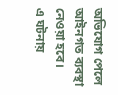অভিযোগ পেলে আইনগত ব্যবস্থা নেওয়া হবে।
এ ঘটনায়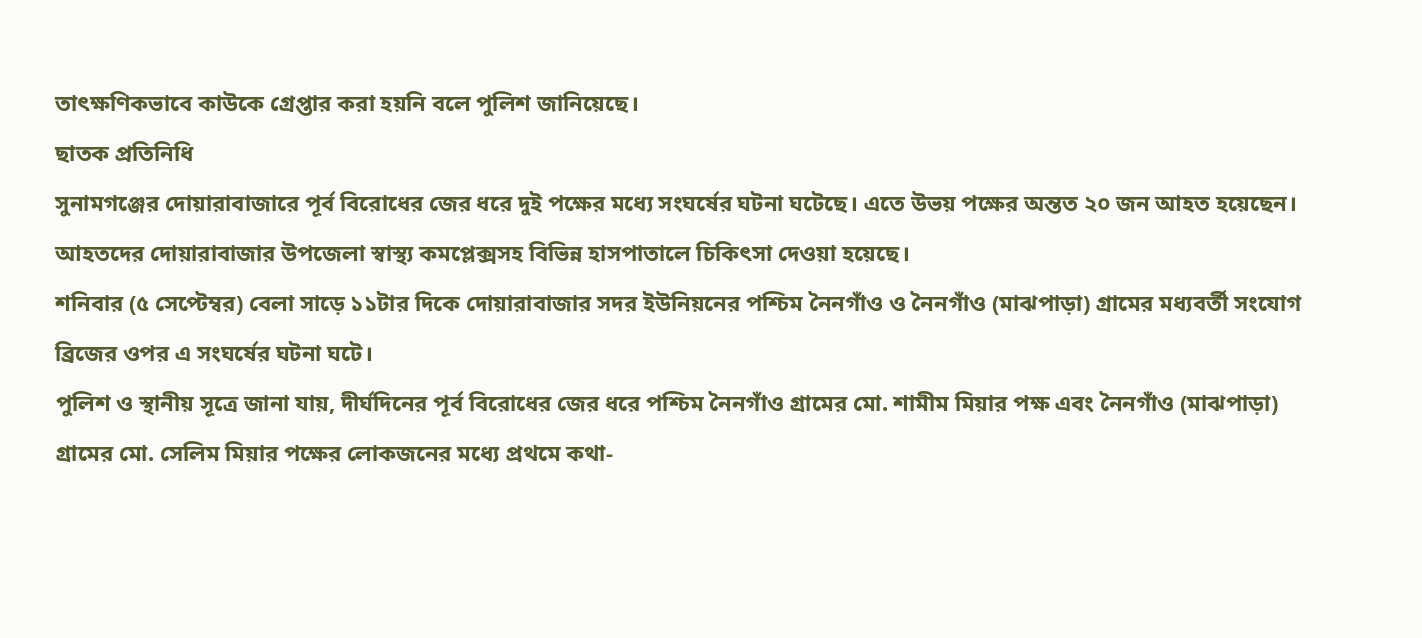তাৎক্ষণিকভাবে কাউকে গ্রেপ্তার করা হয়নি বলে পুলিশ জানিয়েছে।
ছাতক প্রতিনিধি
সুনামগঞ্জের দোয়ারাবাজারে পূর্ব বিরোধের জের ধরে দুই পক্ষের মধ্যে সংঘর্ষের ঘটনা ঘটেছে। এতে উভয় পক্ষের অন্তত ২০ জন আহত হয়েছেন। আহতদের দোয়ারাবাজার উপজেলা স্বাস্থ্য কমপ্লেক্সসহ বিভিন্ন হাসপাতালে চিকিৎসা দেওয়া হয়েছে।
শনিবার (৫ সেপ্টেম্বর) বেলা সাড়ে ১১টার দিকে দোয়ারাবাজার সদর ইউনিয়নের পশ্চিম নৈনগাঁও ও নৈনগাঁও (মাঝপাড়া) গ্রামের মধ্যবর্তী সংযোগ ব্রিজের ওপর এ সংঘর্ষের ঘটনা ঘটে।
পুলিশ ও স্থানীয় সূত্রে জানা যায়, দীর্ঘদিনের পূর্ব বিরোধের জের ধরে পশ্চিম নৈনগাঁও গ্রামের মো. শামীম মিয়ার পক্ষ এবং নৈনগাঁও (মাঝপাড়া) গ্রামের মো. সেলিম মিয়ার পক্ষের লোকজনের মধ্যে প্রথমে কথা-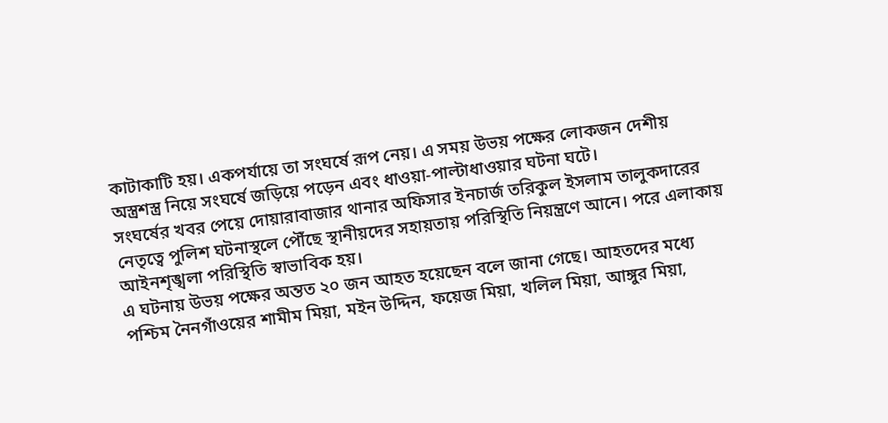কাটাকাটি হয়। একপর্যায়ে তা সংঘর্ষে রূপ নেয়। এ সময় উভয় পক্ষের লোকজন দেশীয় অস্ত্রশস্ত্র নিয়ে সংঘর্ষে জড়িয়ে পড়েন এবং ধাওয়া-পাল্টাধাওয়ার ঘটনা ঘটে।
সংঘর্ষের খবর পেয়ে দোয়ারাবাজার থানার অফিসার ইনচার্জ তরিকুল ইসলাম তালুকদারের নেতৃত্বে পুলিশ ঘটনাস্থলে পৌঁছে স্থানীয়দের সহায়তায় পরিস্থিতি নিয়ন্ত্রণে আনে। পরে এলাকায় আইনশৃঙ্খলা পরিস্থিতি স্বাভাবিক হয়।
এ ঘটনায় উভয় পক্ষের অন্তত ২০ জন আহত হয়েছেন বলে জানা গেছে। আহতদের মধ্যে পশ্চিম নৈনগাঁওয়ের শামীম মিয়া, মইন উদ্দিন, ফয়েজ মিয়া, খলিল মিয়া, আঙ্গুর মিয়া,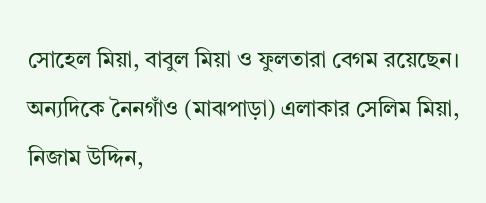সোহেল মিয়া, বাবুল মিয়া ও ফুলতারা বেগম রয়েছেন।
অন্যদিকে নৈনগাঁও (মাঝপাড়া) এলাকার সেলিম মিয়া, নিজাম উদ্দিন,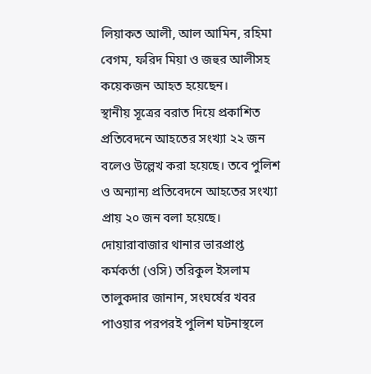লিয়াকত আলী, আল আমিন, রহিমা বেগম, ফরিদ মিয়া ও জহুর আলীসহ কয়েকজন আহত হয়েছেন।
স্থানীয় সূত্রের বরাত দিয়ে প্রকাশিত প্রতিবেদনে আহতের সংখ্যা ২২ জন বলেও উল্লেখ করা হয়েছে। তবে পুলিশ ও অন্যান্য প্রতিবেদনে আহতের সংখ্যা প্রায় ২০ জন বলা হয়েছে।
দোয়ারাবাজার থানার ভারপ্রাপ্ত কর্মকর্তা (ওসি) তরিকুল ইসলাম তালুকদার জানান, সংঘর্ষের খবর পাওয়ার পরপরই পুলিশ ঘটনাস্থলে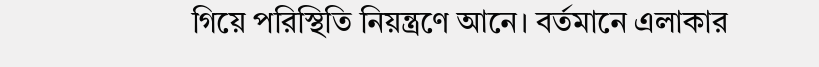গিয়ে পরিস্থিতি নিয়ন্ত্রণে আনে। বর্তমানে এলাকার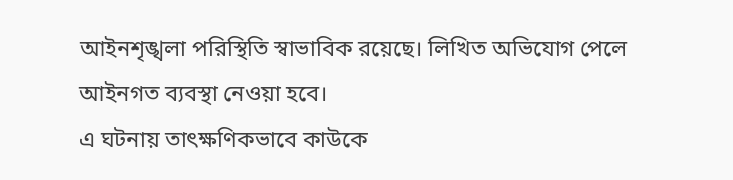আইনশৃঙ্খলা পরিস্থিতি স্বাভাবিক রয়েছে। লিখিত অভিযোগ পেলে আইনগত ব্যবস্থা নেওয়া হবে।
এ ঘটনায় তাৎক্ষণিকভাবে কাউকে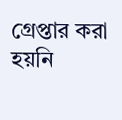গ্রেপ্তার করা হয়নি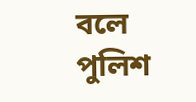বলে পুলিশ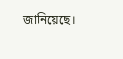জানিয়েছে।